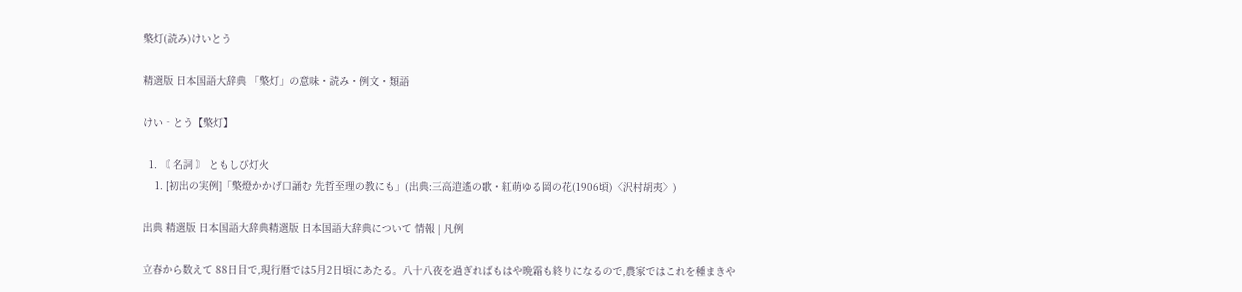檠灯(読み)けいとう

精選版 日本国語大辞典 「檠灯」の意味・読み・例文・類語

けい‐とう【檠灯】

  1. 〘 名詞 〙 ともしび灯火
    1. [初出の実例]「檠燈かかげ口誦む 先哲至理の教にも」(出典:三高逍遙の歌・紅萌ゆる岡の花(1906頃)〈沢村胡夷〉)

出典 精選版 日本国語大辞典精選版 日本国語大辞典について 情報 | 凡例

立春から数えて 88日目で,現行暦では5月2日頃にあたる。八十八夜を過ぎればもはや晩霜も終りになるので,農家ではこれを種まきや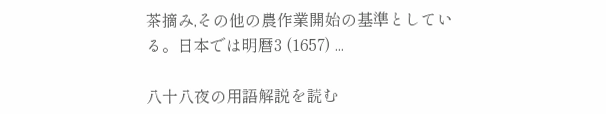茶摘み,その他の農作業開始の基準としている。日本では明暦3 (1657) ...

八十八夜の用語解説を読む